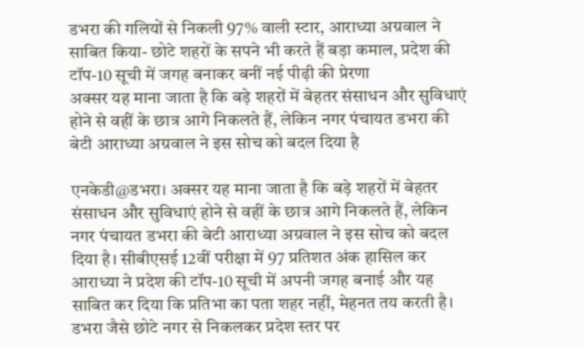डभरा की गलियों से निकली 97% वाली स्टार, आराध्या अग्रवाल ने साबित किया- छोटे शहरों के सपने भी करते हैं बड़ा कमाल, प्रदेश की टॉप-10 सूची में जगह बनाकर बनीं नई पीढ़ी की प्रेरणा
अक्सर यह माना जाता है कि बड़े शहरों में बेहतर संसाधन और सुविधाएं होने से वहीं के छात्र आगे निकलते हैं, लेकिन नगर पंचायत डभरा की बेटी आराध्या अग्रवाल ने इस सोच को बदल दिया है

एनकेडी@डभरा। अक्सर यह माना जाता है कि बड़े शहरों में बेहतर संसाधन और सुविधाएं होने से वहीं के छात्र आगे निकलते हैं, लेकिन नगर पंचायत डभरा की बेटी आराध्या अग्रवाल ने इस सोच को बदल दिया है। सीबीएसई 12वीं परीक्षा में 97 प्रतिशत अंक हासिल कर आराध्या ने प्रदेश की टॉप-10 सूची में अपनी जगह बनाई और यह साबित कर दिया कि प्रतिभा का पता शहर नहीं, मेहनत तय करती है।
डभरा जैसे छोटे नगर से निकलकर प्रदेश स्तर पर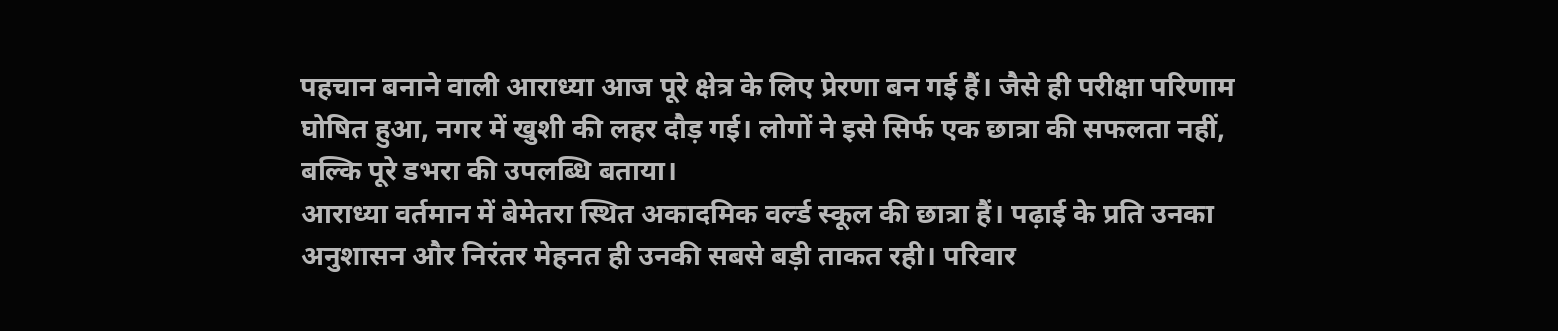पहचान बनाने वाली आराध्या आज पूरे क्षेत्र के लिए प्रेरणा बन गई हैं। जैसे ही परीक्षा परिणाम घोषित हुआ, नगर में खुशी की लहर दौड़ गई। लोगों ने इसे सिर्फ एक छात्रा की सफलता नहीं, बल्कि पूरे डभरा की उपलब्धि बताया।
आराध्या वर्तमान में बेमेतरा स्थित अकादमिक वर्ल्ड स्कूल की छात्रा हैं। पढ़ाई के प्रति उनका अनुशासन और निरंतर मेहनत ही उनकी सबसे बड़ी ताकत रही। परिवार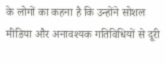के लोगों का कहना है कि उन्होंने सोशल मीडिया और अनावश्यक गतिविधियों से दूरी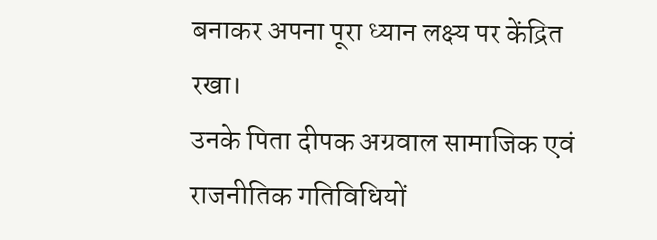बनाकर अपना पूरा ध्यान लक्ष्य पर केंद्रित रखा।
उनके पिता दीपक अग्रवाल सामाजिक एवं राजनीतिक गतिविधियों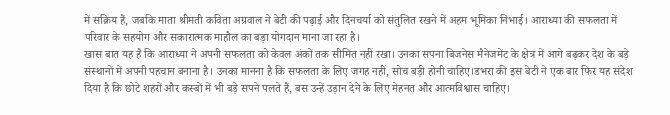में सक्रिय हैं, जबकि माता श्रीमती कविता अग्रवाल ने बेटी की पढ़ाई और दिनचर्या को संतुलित रखने में अहम भूमिका निभाई। आराध्या की सफलता में परिवार के सहयोग और सकारात्मक माहौल का बड़ा योगदान माना जा रहा है।
खास बात यह है कि आराध्या ने अपनी सफलता को केवल अंकों तक सीमित नहीं रखा। उनका सपना बिजनेस मैनेजमेंट के क्षेत्र में आगे बढ़कर देश के बड़े संस्थानों में अपनी पहचान बनाना है। उनका मानना है कि सफलता के लिए जगह नहीं, सोच बड़ी होनी चाहिए।डभरा की इस बेटी ने एक बार फिर यह संदेश दिया है कि छोटे शहरों और कस्बों में भी बड़े सपने पलते हैं, बस उन्हें उड़ान देने के लिए मेहनत और आत्मविश्वास चाहिए।